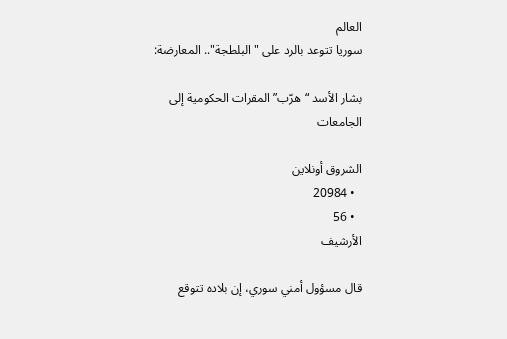العالم
سوريا تتوعد بالرد على "البلطجة".. المعارضة:

بشار الأسد “هرّب” المقرات الحكومية إلى الجامعات

الشروق أونلاين
  • 20984
  • 56
الأرشيف

قال مسؤول أمني سوري، إن بلاده تتوقع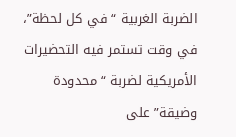الضربة الغربية “في كل لحظة”، في وقت تستمر فيه التحضيرات الأمريكية لضربة “محدودة وضيقة” على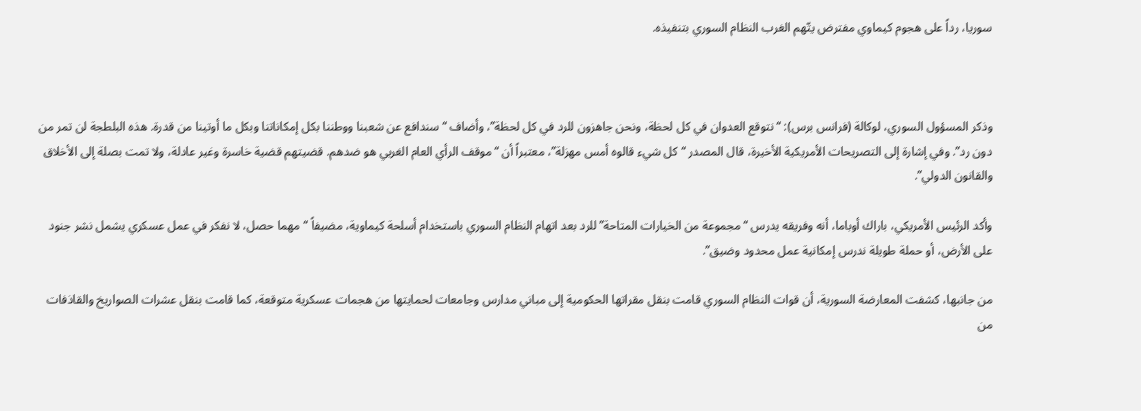سوريا، رداً على هجوم كيماوي مفترض يتّهم الغرب النظام السوري بتنفيذه.



وذكر المسؤول السوري، لوكالة (فرانس برس): “نتوقع العدوان في كل لحظة، ونحن جاهزون للرد في كل لحظة”، وأضاف “سندافع عن شعبنا ووطننا بكل إمكاناتنا وبكل ما أوتينا من قدرة. هذه البلطجة لن تمر من دون رد”. وفي إشارة إلى التصريحات الأمريكية الأخيرة، قال المصدر “كل شيء قالوه أمس مهزلة”، معتبراً أن “موقف الرأي العام الغربي هو ضدهم. قضيتهم قضية خاسرة وغير عادلة، ولا تمت بصلة إلى الأخلاق والقانون الدولي”.

وأكد الرئيس الأمريكي، باراك أوباما، أنه وفريقه يدرس “مجموعة من الخيارات المتاحة” للرد بعد اتهام النظام السوري باستخدام أسلحة كيماوية، مضيفاً “مهما حصل، لا نفكر في عمل عسكري يشمل نشر جنود على الأرض، أو حملة طويلة ندرس إمكانية عمل محدود وضيق”.

من جانبها، كشفت المعارضة السورية، أن قوات النظام السوري قامت بنقل مقراتها الحكومية إلى مباني مدارس وجامعات لحمايتها من هجمات عسكرية متوقعة، كما قامت بنقل عشرات الصواريخ والقاذفات من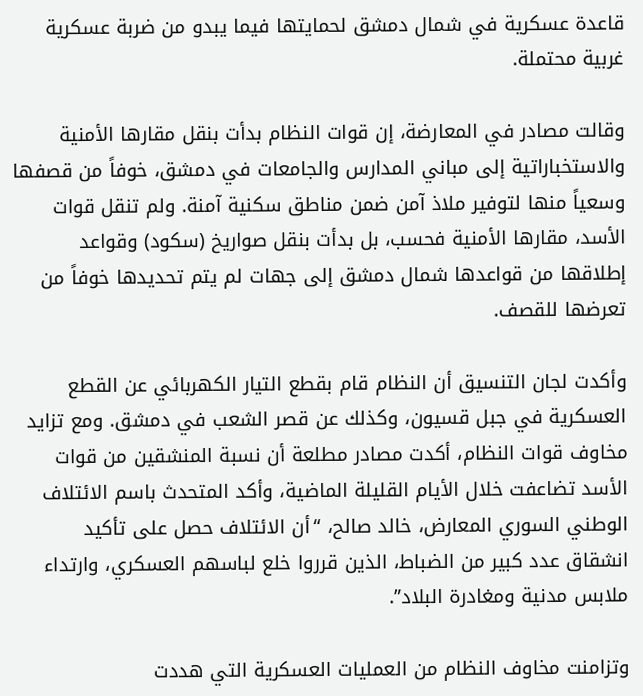قاعدة عسكرية في شمال دمشق لحمايتها فيما يبدو من ضربة عسكرية غربية محتملة.

وقالت مصادر في المعارضة، إن قوات النظام بدأت بنقل مقارها الأمنية والاستخباراتية إلى مباني المدارس والجامعات في دمشق، خوفاً من قصفها وسعياً منها لتوفير ملاذ آمن ضمن مناطق سكنية آمنة. ولم تنقل قوات الأسد، مقارها الأمنية فحسب، بل بدأت بنقل صواريخ (سكود) وقواعد إطلاقها من قواعدها شمال دمشق إلى جهات لم يتم تحديدها خوفاً من تعرضها للقصف.

وأكدت لجان التنسيق أن النظام قام بقطع التيار الكهربائي عن القطع العسكرية في جبل قسيون، وكذلك عن قصر الشعب في دمشق. ومع تزايد مخاوف قوات النظام، أكدت مصادر مطلعة أن نسبة المنشقين من قوات الأسد تضاعفت خلال الأيام القليلة الماضية، وأكد المتحدث باسم الائتلاف الوطني السوري المعارض، خالد صالح، “أن الائتلاف حصل على تأكيد انشقاق عدد كبير من الضباط، الذين قرروا خلع لباسهم العسكري، وارتداء ملابس مدنية ومغادرة البلاد”.

وتزامنت مخاوف النظام من العمليات العسكرية التي هددت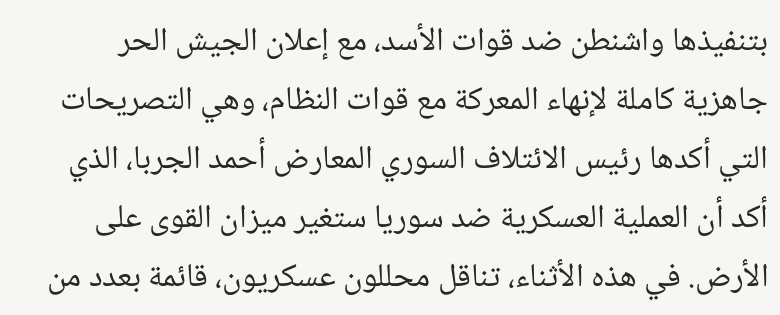بتنفيذها واشنطن ضد قوات الأسد، مع إعلان الجيش الحر جاهزية كاملة لإنهاء المعركة مع قوات النظام، وهي التصريحات التي أكدها رئيس الائتلاف السوري المعارض أحمد الجربا، الذي أكد أن العملية العسكرية ضد سوريا ستغير ميزان القوى على الأرض. في هذه الأثناء، تناقل محللون عسكريون، قائمة بعدد من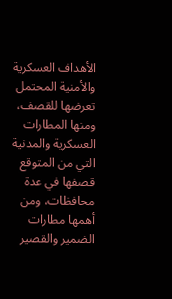الأهداف العسكرية والأمنية المحتمل تعرضها للقصف، ومنها المطارات العسكرية والمدنية التي من المتوقع قصفها في عدة محافظات، ومن أهمها مطارات الضمير والقصير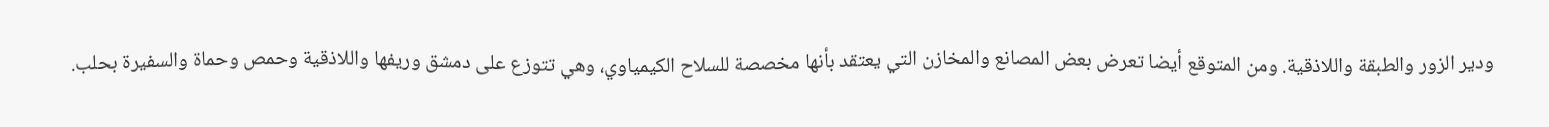ودير الزور والطبقة واللاذقية. ومن المتوقع أيضا تعرض بعض المصانع والمخازن التي يعتقد بأنها مخصصة للسلاح الكيمياوي، وهي تتوزع على دمشق وريفها واللاذقية وحمص وحماة والسفيرة بحلب.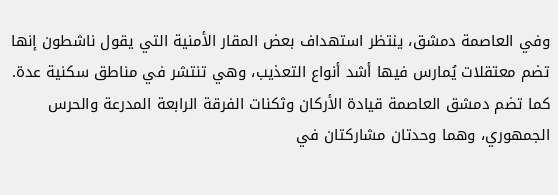وفي العاصمة دمشق، ينتظر استهداف بعض المقار الأمنية التي يقول ناشطون إنها تضم معتقلات يُمارس فيها أشد أنواع التعذيب، وهي تنتشر في مناطق سكنية عدة. كما تضم دمشق العاصمة قيادة الأركان وثكنات الفرقة الرابعة المدرعة والحرس الجمهوري، وهما وحدتان مشاركتان في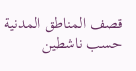قصف المناطق المدنية حسب ناشطين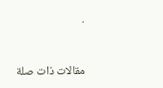.



مقالات ذات صلة